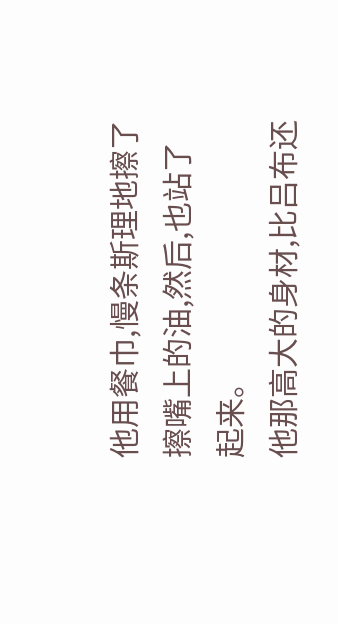他用餐巾,慢条斯理地擦了擦嘴上的油,然后,也站了起来。
他那高大的身材,比吕布还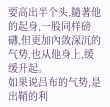要高出半个头,隨著他的起身,一股同样磅礴,但更加內敛深沉的气势,也从他身上,缓缓升起。
如果说吕布的气势,是出鞘的利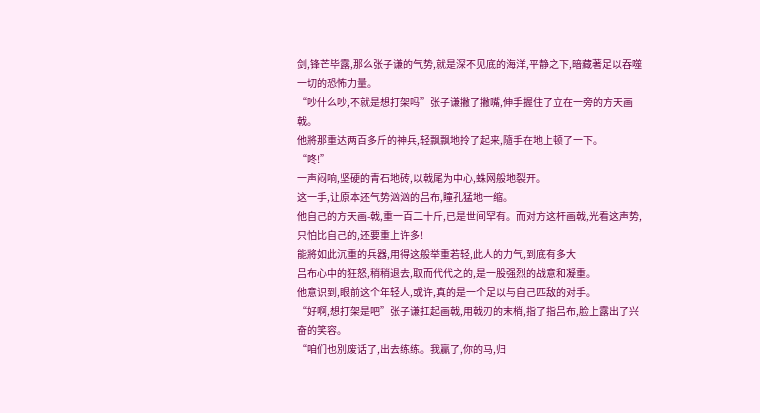剑,锋芒毕露,那么张子谦的气势,就是深不见底的海洋,平静之下,暗藏著足以吞噬一切的恐怖力量。
“吵什么吵,不就是想打架吗”张子谦撇了撇嘴,伸手握住了立在一旁的方天画戟。
他將那重达两百多斤的神兵,轻飘飘地拎了起来,隨手在地上顿了一下。
“咚!”
一声闷响,坚硬的青石地砖,以戟尾为中心,蛛网般地裂开。
这一手,让原本还气势汹汹的吕布,瞳孔猛地一缩。
他自己的方天画-戟,重一百二十斤,已是世间罕有。而对方这杆画戟,光看这声势,只怕比自己的,还要重上许多!
能將如此沉重的兵器,用得这般举重若轻,此人的力气,到底有多大
吕布心中的狂怒,稍稍退去,取而代代之的,是一股强烈的战意和凝重。
他意识到,眼前这个年轻人,或许,真的是一个足以与自己匹敌的对手。
“好啊,想打架是吧”张子谦扛起画戟,用戟刃的末梢,指了指吕布,脸上露出了兴奋的笑容。
“咱们也別废话了,出去练练。我贏了,你的马,归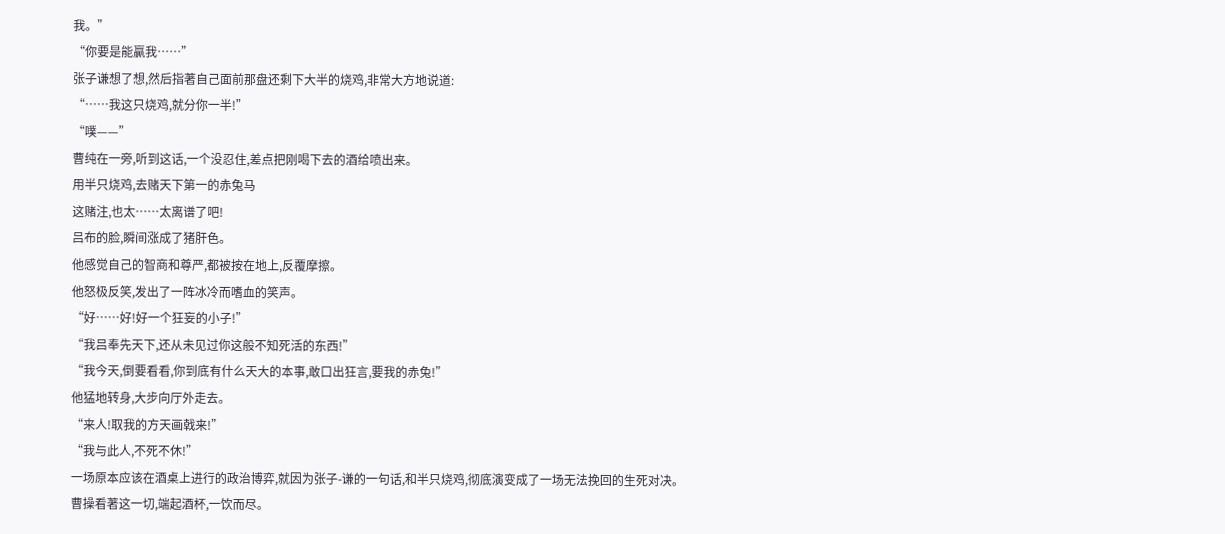我。”
“你要是能贏我……”
张子谦想了想,然后指著自己面前那盘还剩下大半的烧鸡,非常大方地说道:
“……我这只烧鸡,就分你一半!”
“噗——”
曹纯在一旁,听到这话,一个没忍住,差点把刚喝下去的酒给喷出来。
用半只烧鸡,去赌天下第一的赤兔马
这赌注,也太……太离谱了吧!
吕布的脸,瞬间涨成了猪肝色。
他感觉自己的智商和尊严,都被按在地上,反覆摩擦。
他怒极反笑,发出了一阵冰冷而嗜血的笑声。
“好……好!好一个狂妄的小子!”
“我吕奉先天下,还从未见过你这般不知死活的东西!”
“我今天,倒要看看,你到底有什么天大的本事,敢口出狂言,要我的赤兔!”
他猛地转身,大步向厅外走去。
“来人!取我的方天画戟来!”
“我与此人,不死不休!”
一场原本应该在酒桌上进行的政治博弈,就因为张子-谦的一句话,和半只烧鸡,彻底演变成了一场无法挽回的生死对决。
曹操看著这一切,端起酒杯,一饮而尽。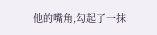他的嘴角,勾起了一抹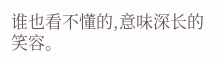谁也看不懂的,意味深长的笑容。